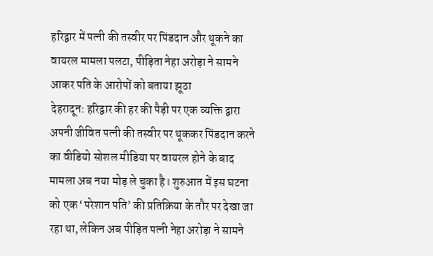हरिद्वार में पत्नी की तस्वीर पर पिंडदान और थूकने का वायरल मामला पलटा, पीड़िता नेहा अरोड़ा ने सामने आकर पति के आरोपों को बताया झूठा
देहरादून: हरिद्वार की हर की पैड़ी पर एक व्यक्ति द्वारा अपनी जीवित पत्नी की तस्वीर पर थूककर पिंडदान करने का वीडियो सोशल मीडिया पर वायरल होने के बाद मामला अब नया मोड़ ले चुका है। शुरुआत में इस घटना को एक ‘परेशान पति’ की प्रतिक्रिया के तौर पर देखा जा रहा था, लेकिन अब पीड़ित पत्नी नेहा अरोड़ा ने सामने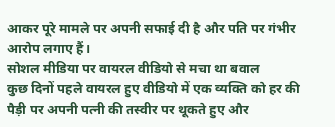आकर पूरे मामले पर अपनी सफाई दी है और पति पर गंभीर आरोप लगाए हैं।
सोशल मीडिया पर वायरल वीडियो से मचा था बवाल
कुछ दिनों पहले वायरल हुए वीडियो में एक व्यक्ति को हर की पैड़ी पर अपनी पत्नी की तस्वीर पर थूकते हुए और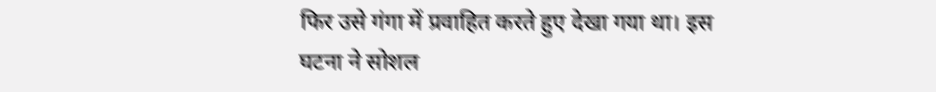फिर उसे गंगा में प्रवाहित करते हुए देखा गया था। इस घटना ने सोशल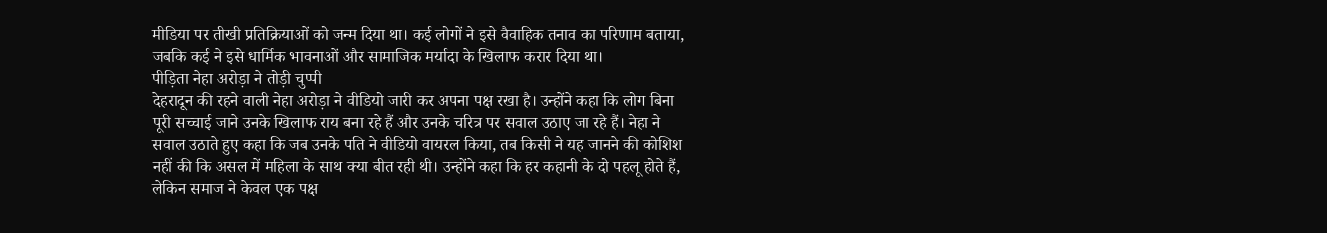मीडिया पर तीखी प्रतिक्रियाओं को जन्म दिया था। कई लोगों ने इसे वैवाहिक तनाव का परिणाम बताया, जबकि कई ने इसे धार्मिक भावनाओं और सामाजिक मर्यादा के खिलाफ करार दिया था।
पीड़िता नेहा अरोड़ा ने तोड़ी चुप्पी
देहरादून की रहने वाली नेहा अरोड़ा ने वीडियो जारी कर अपना पक्ष रखा है। उन्होंने कहा कि लोग बिना पूरी सच्चाई जाने उनके खिलाफ राय बना रहे हैं और उनके चरित्र पर सवाल उठाए जा रहे हैं। नेहा ने सवाल उठाते हुए कहा कि जब उनके पति ने वीडियो वायरल किया, तब किसी ने यह जानने की कोशिश नहीं की कि असल में महिला के साथ क्या बीत रही थी। उन्होंने कहा कि हर कहानी के दो पहलू होते हैं, लेकिन समाज ने केवल एक पक्ष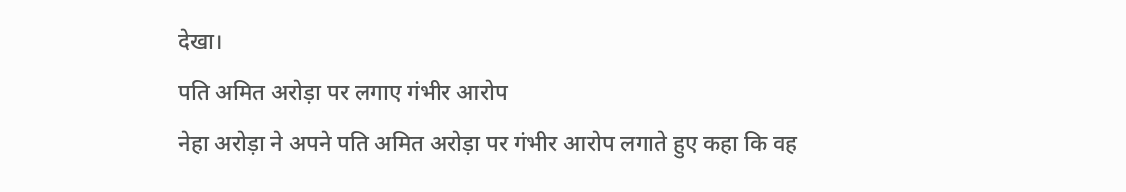देखा।
पति अमित अरोड़ा पर लगाए गंभीर आरोप
नेहा अरोड़ा ने अपने पति अमित अरोड़ा पर गंभीर आरोप लगाते हुए कहा कि वह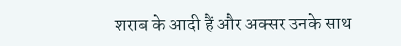शराब के आदी हैं और अक्सर उनके साथ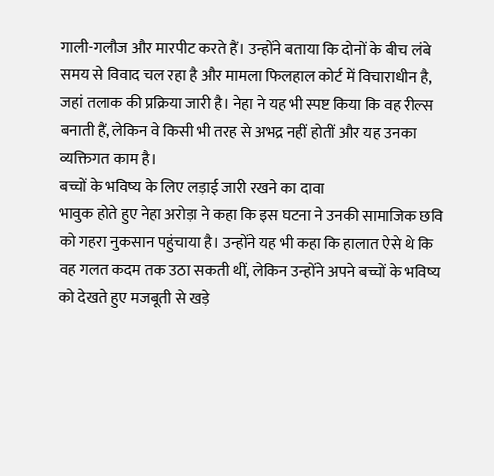गाली-गलौज और मारपीट करते हैं। उन्होंने बताया कि दोनों के बीच लंबे समय से विवाद चल रहा है और मामला फिलहाल कोर्ट में विचाराधीन है, जहां तलाक की प्रक्रिया जारी है। नेहा ने यह भी स्पष्ट किया कि वह रील्स बनाती हैं, लेकिन वे किसी भी तरह से अभद्र नहीं होतीं और यह उनका व्यक्तिगत काम है।
बच्चों के भविष्य के लिए लड़ाई जारी रखने का दावा
भावुक होते हुए नेहा अरोड़ा ने कहा कि इस घटना ने उनकी सामाजिक छवि को गहरा नुकसान पहुंचाया है। उन्होंने यह भी कहा कि हालात ऐसे थे कि वह गलत कदम तक उठा सकती थीं, लेकिन उन्होंने अपने बच्चों के भविष्य को देखते हुए मजबूती से खड़े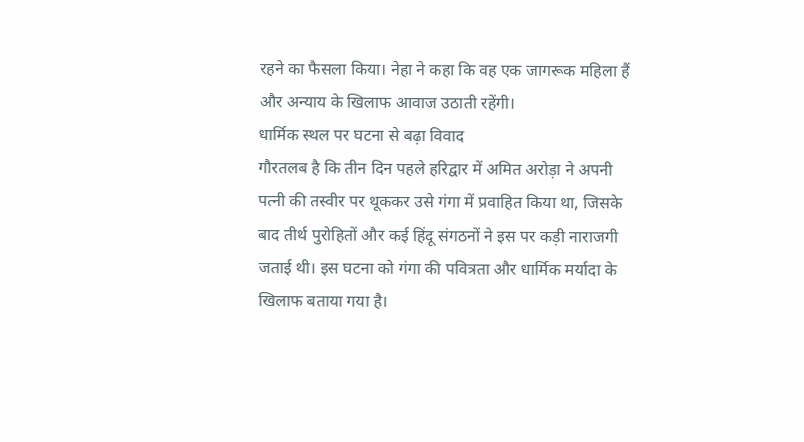रहने का फैसला किया। नेहा ने कहा कि वह एक जागरूक महिला हैं और अन्याय के खिलाफ आवाज उठाती रहेंगी।
धार्मिक स्थल पर घटना से बढ़ा विवाद
गौरतलब है कि तीन दिन पहले हरिद्वार में अमित अरोड़ा ने अपनी पत्नी की तस्वीर पर थूककर उसे गंगा में प्रवाहित किया था, जिसके बाद तीर्थ पुरोहितों और कई हिंदू संगठनों ने इस पर कड़ी नाराजगी जताई थी। इस घटना को गंगा की पवित्रता और धार्मिक मर्यादा के खिलाफ बताया गया है।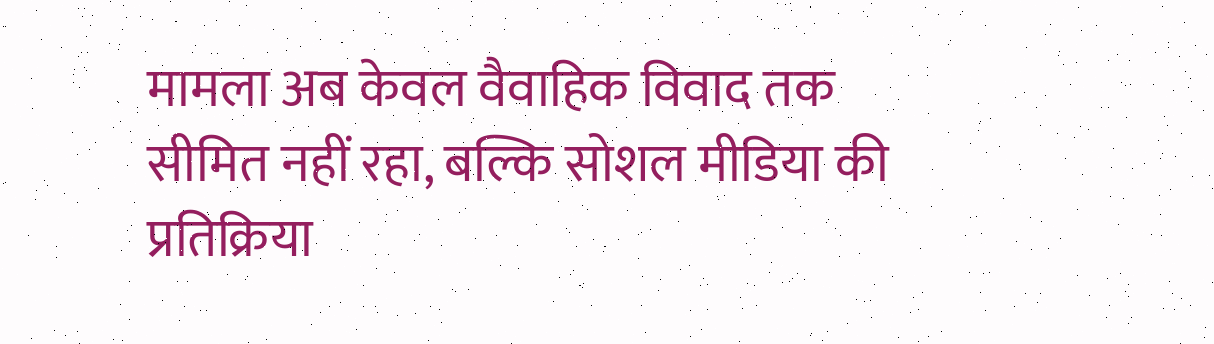मामला अब केवल वैवाहिक विवाद तक सीमित नहीं रहा, बल्कि सोशल मीडिया की प्रतिक्रिया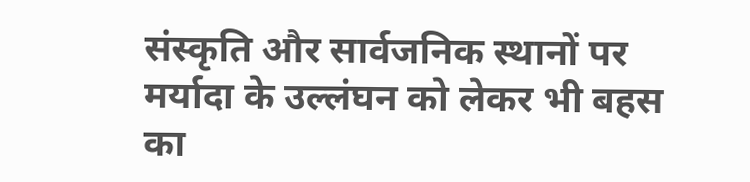संस्कृति और सार्वजनिक स्थानों पर मर्यादा के उल्लंघन को लेकर भी बहस का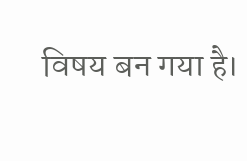विषय बन गया है।